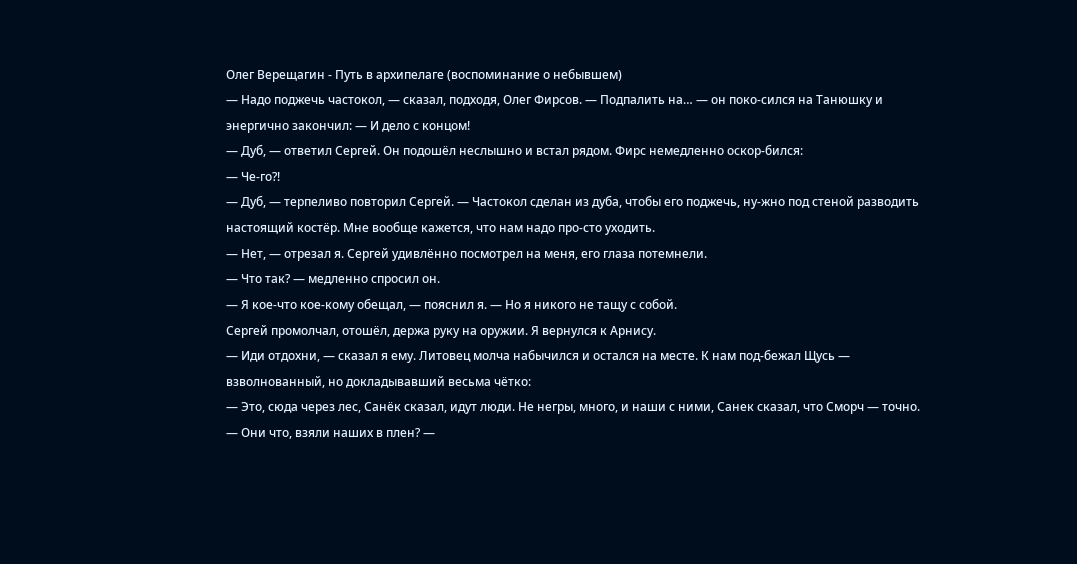Олег Верещагин - Путь в архипелаге (воспоминание о небывшем)
— Надо поджечь частокол, — сказал, подходя, Олег Фирсов. — Подпалить на… — он поко-сился на Танюшку и энергично закончил: — И дело с концом!
— Дуб, — ответил Сергей. Он подошёл неслышно и встал рядом. Фирс немедленно оскор-бился:
— Че-го?!
— Дуб, — терпеливо повторил Сергей. — Частокол сделан из дуба, чтобы его поджечь, ну-жно под стеной разводить настоящий костёр. Мне вообще кажется, что нам надо про-сто уходить.
— Нет, — отрезал я. Сергей удивлённо посмотрел на меня, его глаза потемнели.
— Что так? — медленно спросил он.
— Я кое-что кое-кому обещал, — пояснил я. — Но я никого не тащу с собой.
Сергей промолчал, отошёл, держа руку на оружии. Я вернулся к Арнису.
— Иди отдохни, — сказал я ему. Литовец молча набычился и остался на месте. К нам под-бежал Щусь — взволнованный, но докладывавший весьма чётко:
— Это, сюда через лес, Санёк сказал, идут люди. Не негры, много, и наши с ними, Санек сказал, что Сморч — точно.
— Они что, взяли наших в плен? —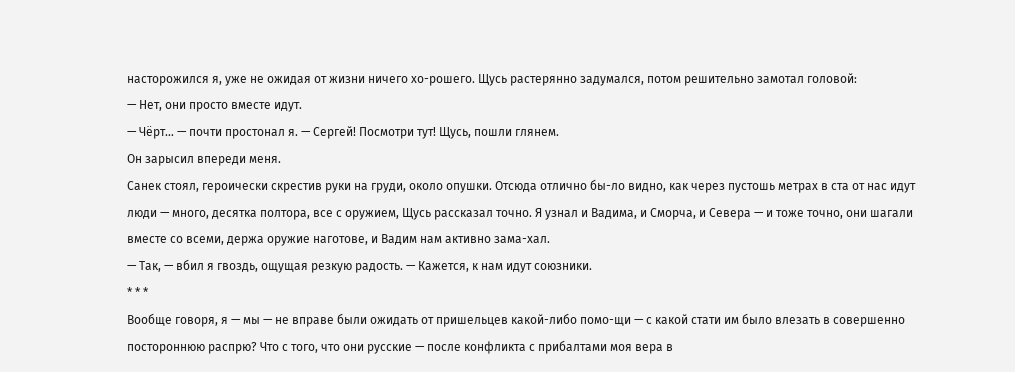насторожился я, уже не ожидая от жизни ничего хо-рошего. Щусь растерянно задумался, потом решительно замотал головой:
— Нет, они просто вместе идут.
— Чёрт… — почти простонал я. — Сергей! Посмотри тут! Щусь, пошли глянем.
Он зарысил впереди меня.
Санек стоял, героически скрестив руки на груди, около опушки. Отсюда отлично бы-ло видно, как через пустошь метрах в ста от нас идут люди — много, десятка полтора, все с оружием, Щусь рассказал точно. Я узнал и Вадима, и Сморча, и Севера — и тоже точно, они шагали вместе со всеми, держа оружие наготове, и Вадим нам активно зама-хал.
— Так, — вбил я гвоздь, ощущая резкую радость. — Кажется, к нам идут союзники.
* * *
Вообще говоря, я — мы — не вправе были ожидать от пришельцев какой-либо помо-щи — с какой стати им было влезать в совершенно постороннюю распрю? Что с того, что они русские — после конфликта с прибалтами моя вера в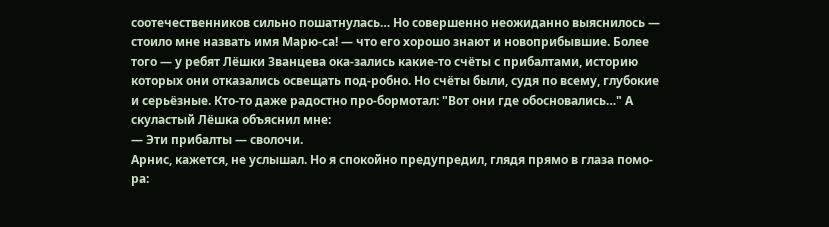соотечественников сильно пошатнулась… Но совершенно неожиданно выяснилось — стоило мне назвать имя Марю-са! — что его хорошо знают и новоприбывшие. Более того — у ребят Лёшки Званцева ока-зались какие-то счёты с прибалтами, историю которых они отказались освещать под-робно. Но счёты были, судя по всему, глубокие и серьёзные. Кто-то даже радостно про-бормотал: "Вот они где обосновались…" А скуластый Лёшка объяснил мне:
— Эти прибалты — сволочи.
Арнис, кажется, не услышал. Но я спокойно предупредил, глядя прямо в глаза помо-ра: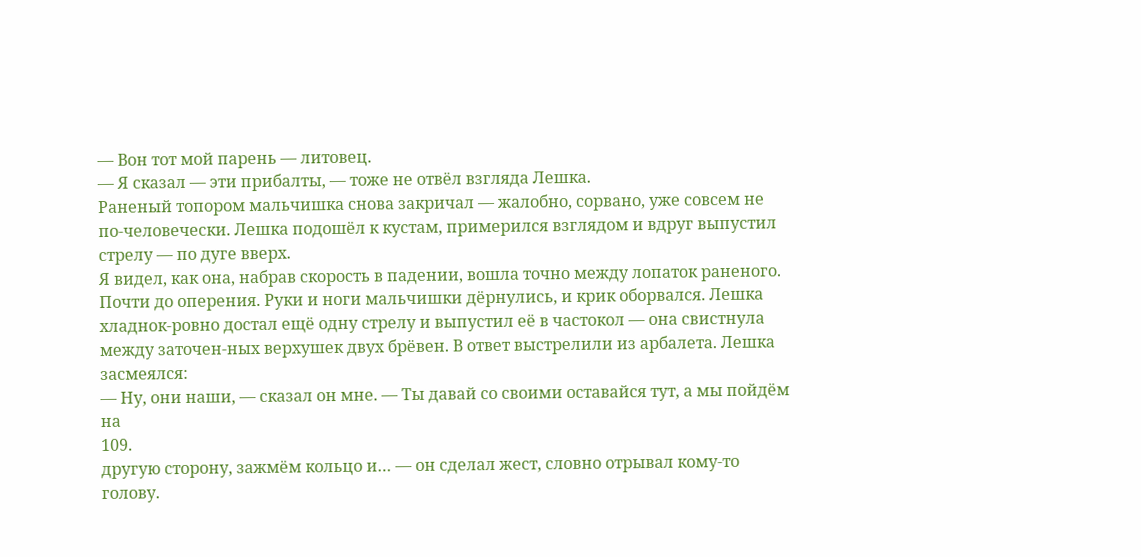— Вон тот мой парень — литовец.
— Я сказал — эти прибалты, — тоже не отвёл взгляда Лешка.
Раненый топором мальчишка снова закричал — жалобно, сорвано, уже совсем не по-человечески. Лешка подошёл к кустам, примерился взглядом и вдруг выпустил стрелу — по дуге вверх.
Я видел, как она, набрав скорость в падении, вошла точно между лопаток раненого. Почти до оперения. Руки и ноги мальчишки дёрнулись, и крик оборвался. Лешка хладнок-ровно достал ещё одну стрелу и выпустил её в частокол — она свистнула между заточен-ных верхушек двух брёвен. В ответ выстрелили из арбалета. Лешка засмеялся:
— Ну, они наши, — сказал он мне. — Ты давай со своими оставайся тут, а мы пойдём на
109.
другую сторону, зажмём кольцо и… — он сделал жест, словно отрывал кому-то голову.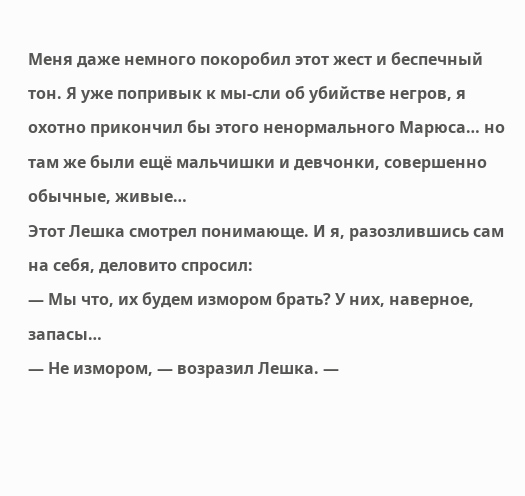Меня даже немного покоробил этот жест и беспечный тон. Я уже попривык к мы-сли об убийстве негров, я охотно прикончил бы этого ненормального Марюса… но там же были ещё мальчишки и девчонки, совершенно обычные, живые…
Этот Лешка смотрел понимающе. И я, разозлившись сам на себя, деловито спросил:
— Мы что, их будем измором брать? У них, наверное, запасы…
— Не измором, — возразил Лешка. —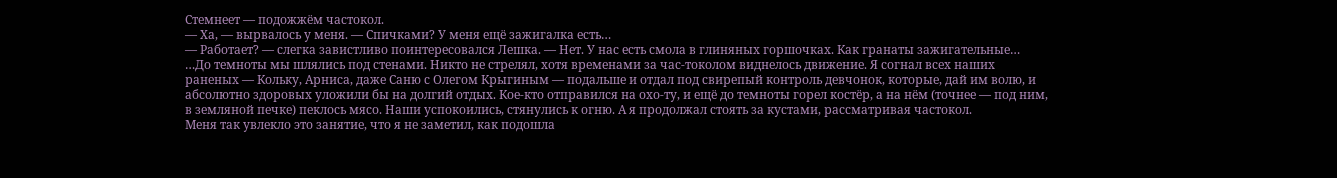Стемнеет — подожжём частокол.
— Ха, — вырвалось у меня. — Спичками? У меня ещё зажигалка есть…
— Работает? — слегка завистливо поинтересовался Лешка. — Нет. У нас есть смола в глиняных горшочках. Как гранаты зажигательные…
…До темноты мы шлялись под стенами. Никто не стрелял, хотя временами за час-токолом виднелось движение. Я согнал всех наших раненых — Кольку, Арниса, даже Саню с Олегом Крыгиным — подальше и отдал под свирепый контроль девчонок, которые, дай им волю, и абсолютно здоровых уложили бы на долгий отдых. Кое-кто отправился на охо-ту, и ещё до темноты горел костёр, а на нём (точнее — под ним, в земляной печке) пеклось мясо. Наши успокоились, стянулись к огню. А я продолжал стоять за кустами, рассматривая частокол.
Меня так увлекло это занятие, что я не заметил, как подошла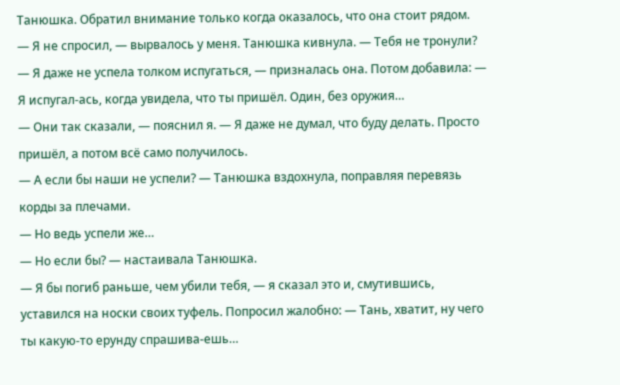Танюшка. Обратил внимание только когда оказалось, что она стоит рядом.
— Я не спросил, — вырвалось у меня. Танюшка кивнула. — Тебя не тронули?
— Я даже не успела толком испугаться, — призналась она. Потом добавила: — Я испугал-ась, когда увидела, что ты пришёл. Один, без оружия…
— Они так сказали, — пояснил я. — Я даже не думал, что буду делать. Просто пришёл, а потом всё само получилось.
— А если бы наши не успели? — Танюшка вздохнула, поправляя перевязь корды за плечами.
— Но ведь успели же…
— Но если бы? — настаивала Танюшка.
— Я бы погиб раньше, чем убили тебя, — я сказал это и, смутившись, уставился на носки своих туфель. Попросил жалобно: — Тань, хватит, ну чего ты какую-то ерунду спрашива-ешь…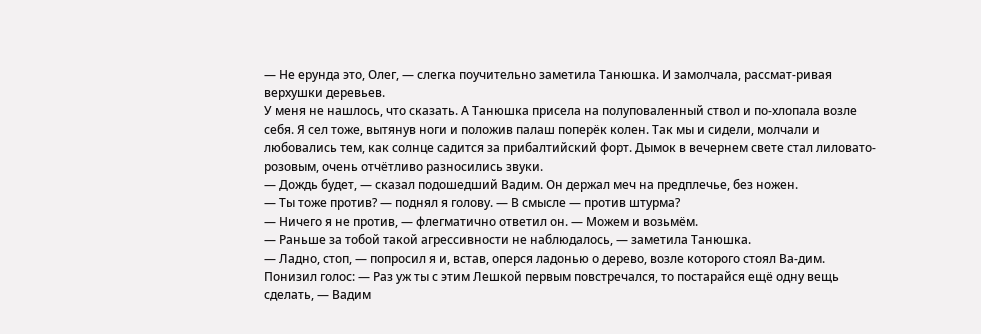— Не ерунда это, Олег, — слегка поучительно заметила Танюшка. И замолчала, рассмат-ривая верхушки деревьев.
У меня не нашлось, что сказать. А Танюшка присела на полуповаленный ствол и по-хлопала возле себя. Я сел тоже, вытянув ноги и положив палаш поперёк колен. Так мы и сидели, молчали и любовались тем, как солнце садится за прибалтийский форт. Дымок в вечернем свете стал лиловато-розовым, очень отчётливо разносились звуки.
— Дождь будет, — сказал подошедший Вадим. Он держал меч на предплечье, без ножен.
— Ты тоже против? — поднял я голову. — В смысле — против штурма?
— Ничего я не против, — флегматично ответил он. — Можем и возьмём.
— Раньше за тобой такой агрессивности не наблюдалось, — заметила Танюшка.
— Ладно, стоп, — попросил я и, встав, оперся ладонью о дерево, возле которого стоял Ва-дим. Понизил голос: — Раз уж ты с этим Лешкой первым повстречался, то постарайся ещё одну вещь сделать, — Вадим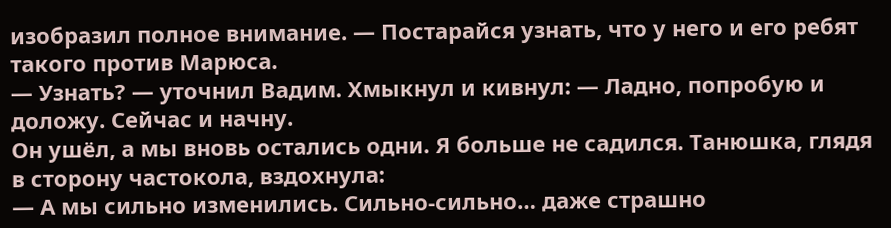изобразил полное внимание. — Постарайся узнать, что у него и его ребят такого против Марюса.
— Узнать? — уточнил Вадим. Хмыкнул и кивнул: — Ладно, попробую и доложу. Сейчас и начну.
Он ушёл, а мы вновь остались одни. Я больше не садился. Танюшка, глядя в сторону частокола, вздохнула:
— А мы сильно изменились. Сильно-сильно… даже страшно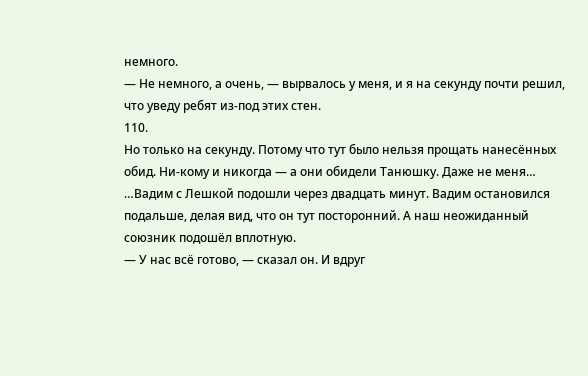немного.
— Не немного, а очень, — вырвалось у меня, и я на секунду почти решил, что уведу ребят из-под этих стен.
110.
Но только на секунду. Потому что тут было нельзя прощать нанесённых обид. Ни-кому и никогда — а они обидели Танюшку. Даже не меня…
…Вадим с Лешкой подошли через двадцать минут. Вадим остановился подальше, делая вид, что он тут посторонний. А наш неожиданный союзник подошёл вплотную.
— У нас всё готово, — сказал он. И вдруг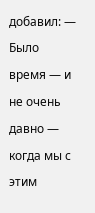добавил: — Было время — и не очень давно — когда мы с этим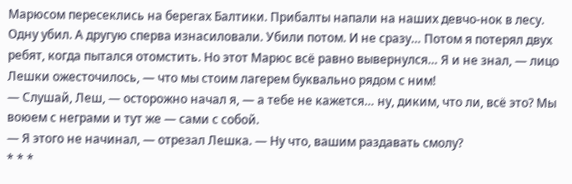Марюсом пересеклись на берегах Балтики. Прибалты напали на наших девчо-нок в лесу. Одну убил. А другую сперва изнасиловали. Убили потом. И не сразу… Потом я потерял двух ребят, когда пытался отомстить. Но этот Марюс всё равно вывернулся… Я и не знал, — лицо Лешки ожесточилось, — что мы стоим лагерем буквально рядом с ним!
— Слушай, Леш, — осторожно начал я, — а тебе не кажется… ну, диким, что ли, всё это? Мы воюем с неграми и тут же — сами с собой.
— Я этого не начинал, — отрезал Лешка. — Ну что, вашим раздавать смолу?
* * *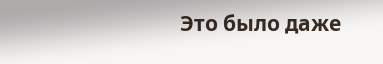Это было даже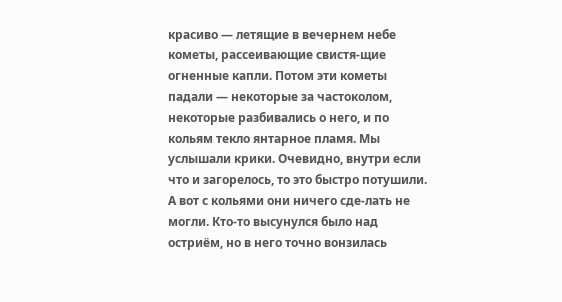красиво — летящие в вечернем небе кометы, рассеивающие свистя-щие огненные капли. Потом эти кометы падали — некоторые за частоколом, некоторые разбивались о него, и по кольям текло янтарное пламя. Мы услышали крики. Очевидно, внутри если что и загорелось, то это быстро потушили. А вот с кольями они ничего сде-лать не могли. Кто-то высунулся было над остриём, но в него точно вонзилась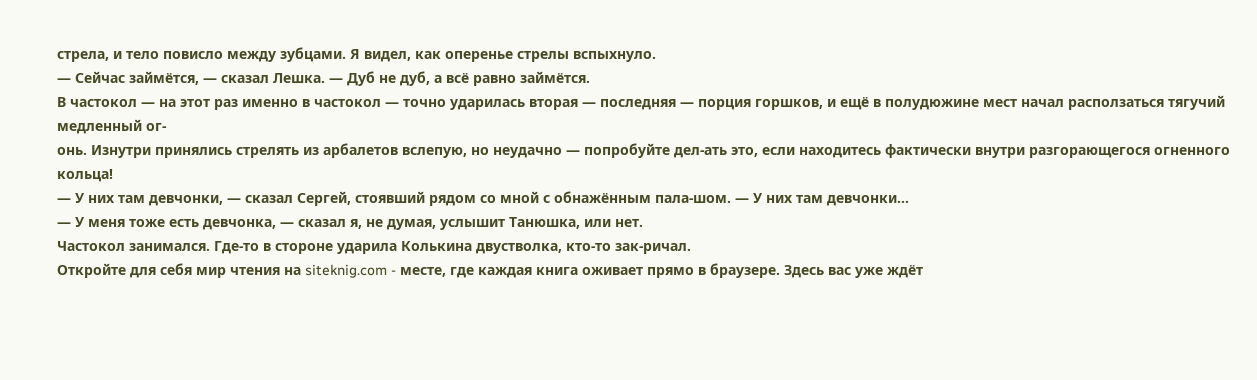стрела, и тело повисло между зубцами. Я видел, как оперенье стрелы вспыхнуло.
— Сейчас займётся, — сказал Лешка. — Дуб не дуб, а всё равно займётся.
В частокол — на этот раз именно в частокол — точно ударилась вторая — последняя — порция горшков, и ещё в полудюжине мест начал расползаться тягучий медленный ог-
онь. Изнутри принялись стрелять из арбалетов вслепую, но неудачно — попробуйте дел-ать это, если находитесь фактически внутри разгорающегося огненного кольца!
— У них там девчонки, — сказал Сергей, стоявший рядом со мной с обнажённым пала-шом. — У них там девчонки…
— У меня тоже есть девчонка, — сказал я, не думая, услышит Танюшка, или нет.
Частокол занимался. Где-то в стороне ударила Колькина двустволка, кто-то зак-ричал.
Откройте для себя мир чтения на siteknig.com - месте, где каждая книга оживает прямо в браузере. Здесь вас уже ждёт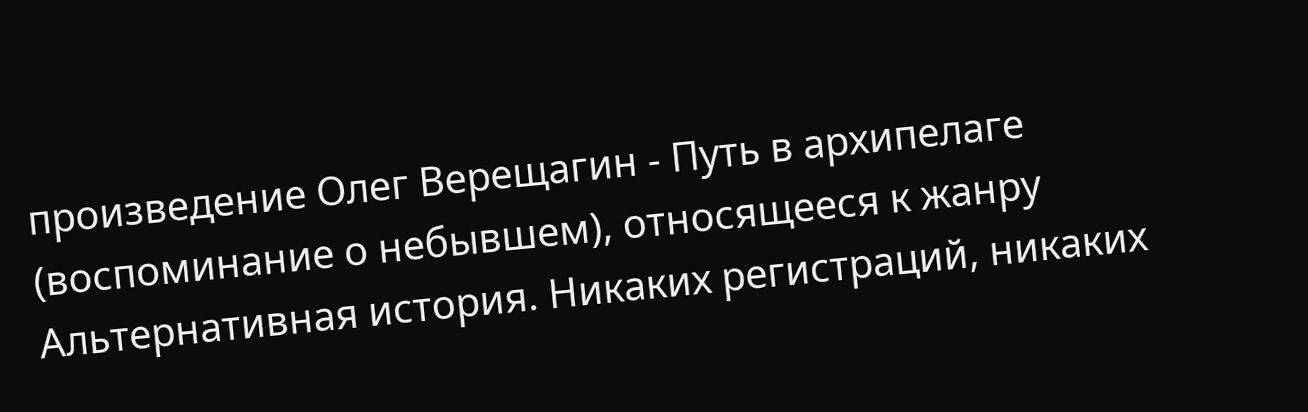произведение Олег Верещагин - Путь в архипелаге (воспоминание о небывшем), относящееся к жанру Альтернативная история. Никаких регистраций, никаких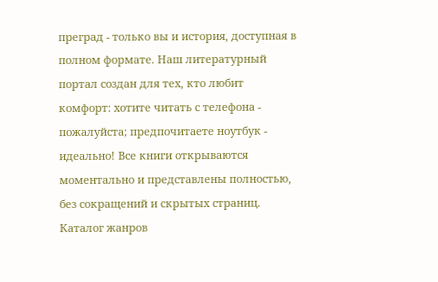преград - только вы и история, доступная в полном формате. Наш литературный портал создан для тех, кто любит комфорт: хотите читать с телефона - пожалуйста; предпочитаете ноутбук - идеально! Все книги открываются моментально и представлены полностью, без сокращений и скрытых страниц. Каталог жанров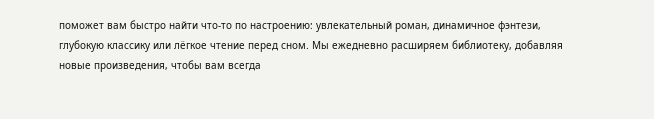поможет вам быстро найти что-то по настроению: увлекательный роман, динамичное фэнтези, глубокую классику или лёгкое чтение перед сном. Мы ежедневно расширяем библиотеку, добавляя новые произведения, чтобы вам всегда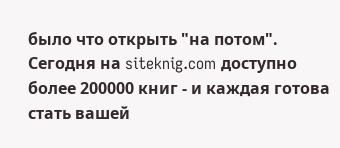было что открыть "на потом". Сегодня на siteknig.com доступно более 200000 книг - и каждая готова стать вашей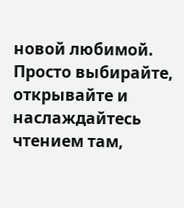новой любимой. Просто выбирайте, открывайте и наслаждайтесь чтением там,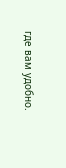где вам удобно.